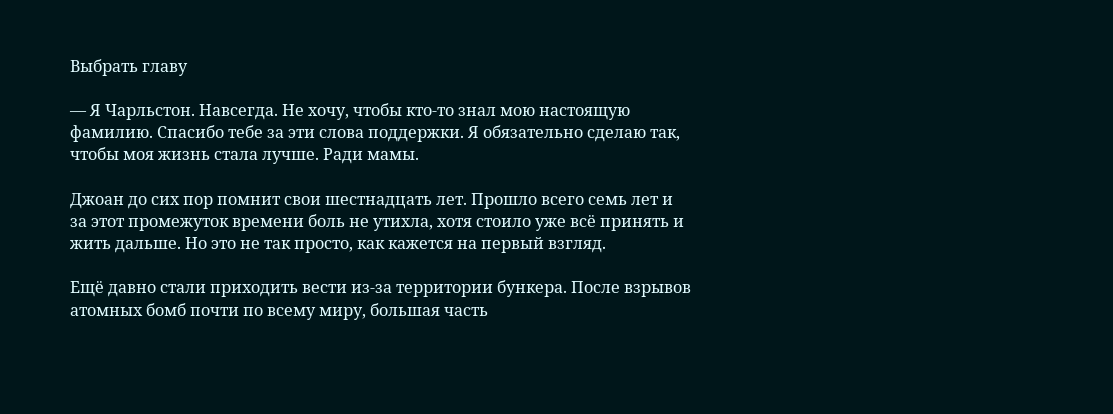Выбрать главу

— Я Чарльстон. Навсегда. Не хочу, чтобы кто-то знал мою настоящую фамилию. Спасибо тебе за эти слова поддержки. Я обязательно сделаю так, чтобы моя жизнь стала лучше. Ради мамы.

Джоан до сих пор помнит свои шестнадцать лет. Прошло всего семь лет и за этот промежуток времени боль не утихла, хотя стоило уже всё принять и жить дальше. Но это не так просто, как кажется на первый взгляд.

Ещё давно стали приходить вести из-за территории бункера. После взрывов атомных бомб почти по всему миру, большая часть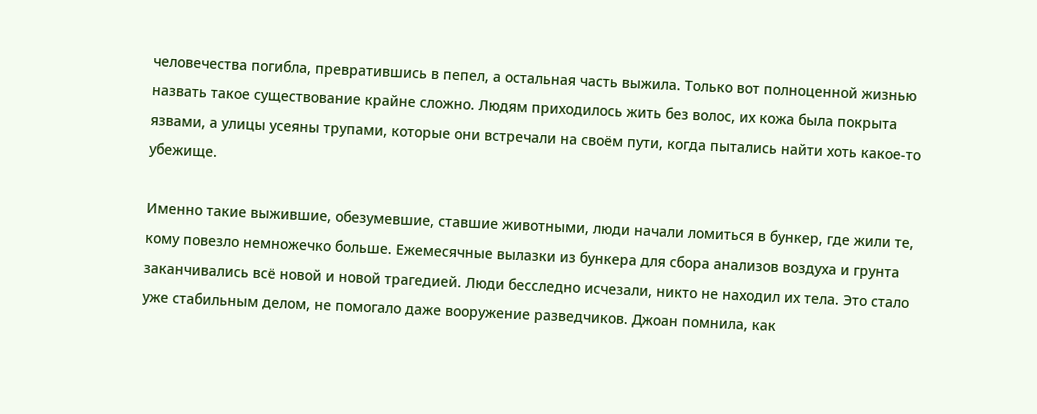человечества погибла, превратившись в пепел, а остальная часть выжила. Только вот полноценной жизнью назвать такое существование крайне сложно. Людям приходилось жить без волос, их кожа была покрыта язвами, а улицы усеяны трупами, которые они встречали на своём пути, когда пытались найти хоть какое-то убежище.

Именно такие выжившие, обезумевшие, ставшие животными, люди начали ломиться в бункер, где жили те, кому повезло немножечко больше. Ежемесячные вылазки из бункера для сбора анализов воздуха и грунта заканчивались всё новой и новой трагедией. Люди бесследно исчезали, никто не находил их тела. Это стало уже стабильным делом, не помогало даже вооружение разведчиков. Джоан помнила, как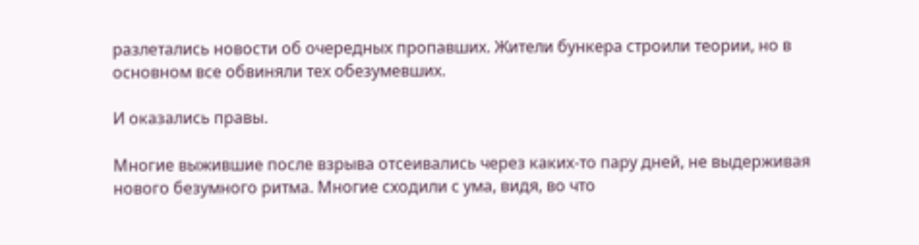разлетались новости об очередных пропавших. Жители бункера строили теории, но в основном все обвиняли тех обезумевших.

И оказались правы.

Многие выжившие после взрыва отсеивались через каких-то пару дней, не выдерживая нового безумного ритма. Многие сходили с ума, видя, во что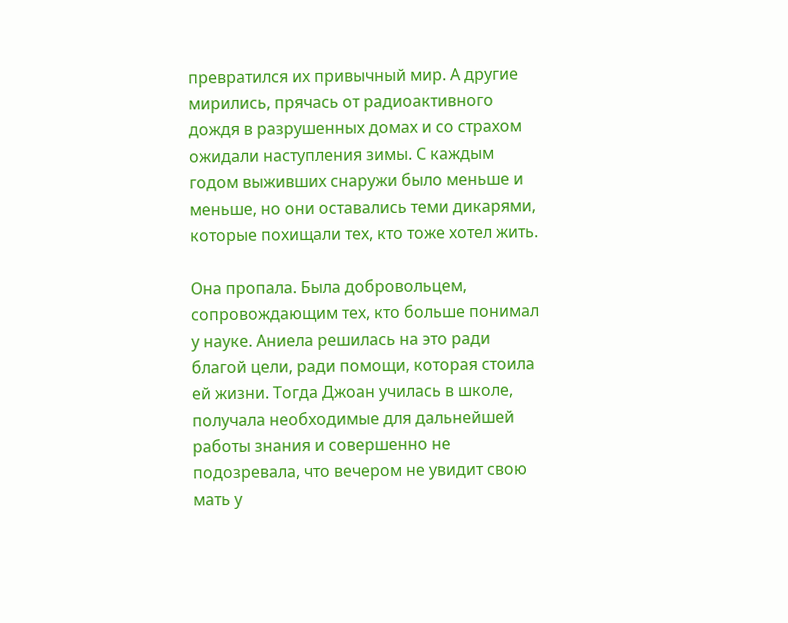превратился их привычный мир. А другие мирились, прячась от радиоактивного дождя в разрушенных домах и со страхом ожидали наступления зимы. С каждым годом выживших снаружи было меньше и меньше, но они оставались теми дикарями, которые похищали тех, кто тоже хотел жить.

Она пропала. Была добровольцем, сопровождающим тех, кто больше понимал у науке. Аниела решилась на это ради благой цели, ради помощи, которая стоила ей жизни. Тогда Джоан училась в школе, получала необходимые для дальнейшей работы знания и совершенно не подозревала, что вечером не увидит свою мать у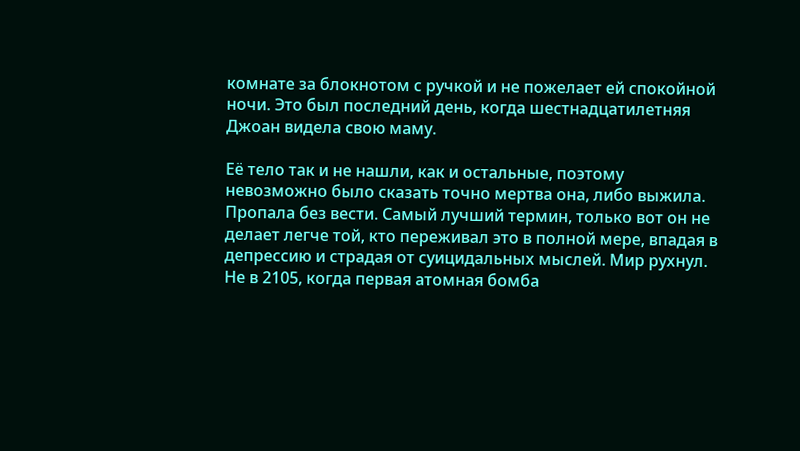комнате за блокнотом с ручкой и не пожелает ей спокойной ночи. Это был последний день, когда шестнадцатилетняя Джоан видела свою маму.

Её тело так и не нашли, как и остальные, поэтому невозможно было сказать точно мертва она, либо выжила. Пропала без вести. Самый лучший термин, только вот он не делает легче той, кто переживал это в полной мере, впадая в депрессию и страдая от суицидальных мыслей. Мир рухнул. Не в 2105, когда первая атомная бомба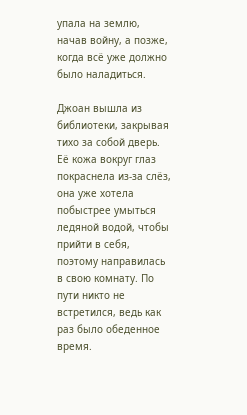упала на землю, начав войну, а позже, когда всё уже должно было наладиться.

Джоан вышла из библиотеки, закрывая тихо за собой дверь. Её кожа вокруг глаз покраснела из-за слёз, она уже хотела побыстрее умыться ледяной водой, чтобы прийти в себя, поэтому направилась в свою комнату. По пути никто не встретился, ведь как раз было обеденное время.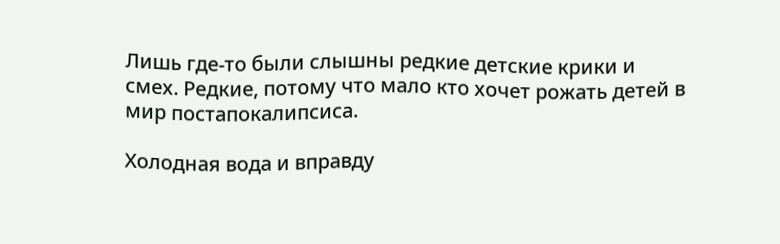Лишь где-то были слышны редкие детские крики и смех. Редкие, потому что мало кто хочет рожать детей в мир постапокалипсиса.

Холодная вода и вправду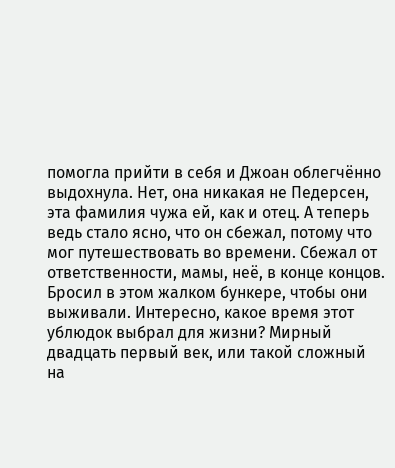помогла прийти в себя и Джоан облегчённо выдохнула. Нет, она никакая не Педерсен, эта фамилия чужа ей, как и отец. А теперь ведь стало ясно, что он сбежал, потому что мог путешествовать во времени. Сбежал от ответственности, мамы, неё, в конце концов. Бросил в этом жалком бункере, чтобы они выживали. Интересно, какое время этот ублюдок выбрал для жизни? Мирный двадцать первый век, или такой сложный на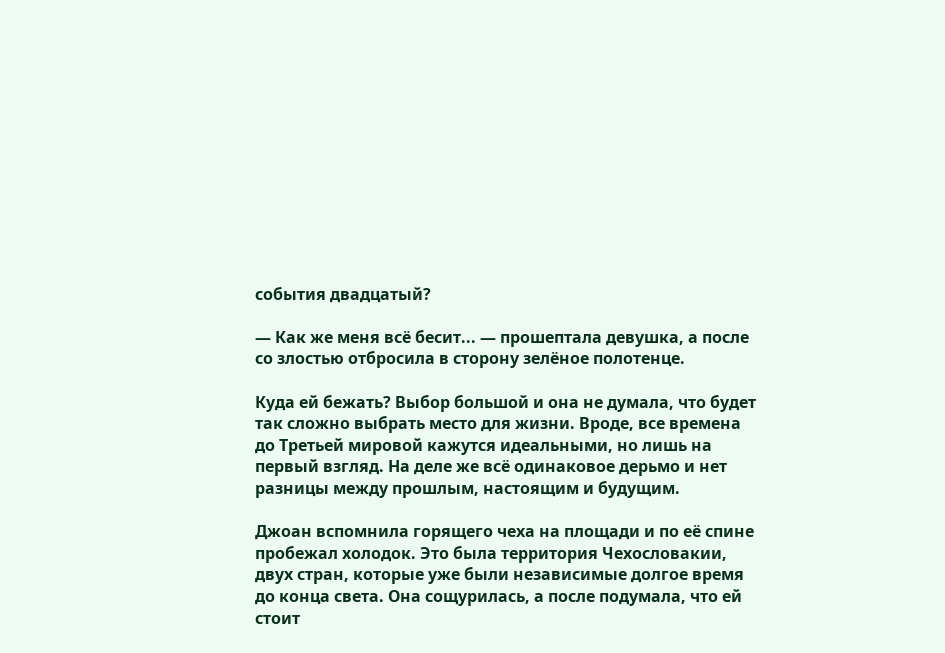события двадцатый?

— Как же меня всё бесит... — прошептала девушка, а после со злостью отбросила в сторону зелёное полотенце.

Куда ей бежать? Выбор большой и она не думала, что будет так сложно выбрать место для жизни. Вроде, все времена до Третьей мировой кажутся идеальными, но лишь на первый взгляд. На деле же всё одинаковое дерьмо и нет разницы между прошлым, настоящим и будущим.

Джоан вспомнила горящего чеха на площади и по её спине пробежал холодок. Это была территория Чехословакии, двух стран, которые уже были независимые долгое время до конца света. Она сощурилась, а после подумала, что ей стоит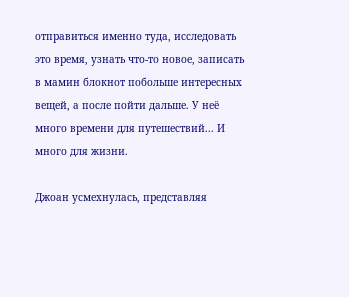отправиться именно туда, исследовать это время, узнать что-то новое, записать в мамин блокнот побольше интересных вещей, а после пойти дальше. У неё много времени для путешествий... И много для жизни.

Джоан усмехнулась, представляя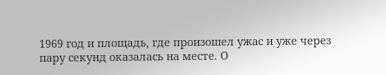1969 год и площадь, где произошел ужас и уже через пару секунд оказалась на месте. О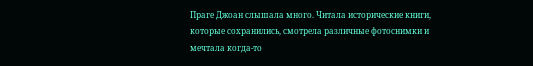Праге Джоан слышала много. Читала исторические книги, которые сохранились, смотрела различные фотоснимки и мечтала когда-то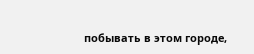побывать в этом городе,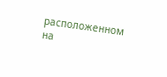расположенном на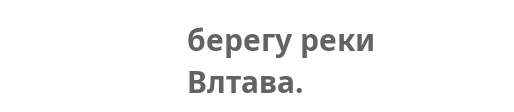берегу реки Влтава.